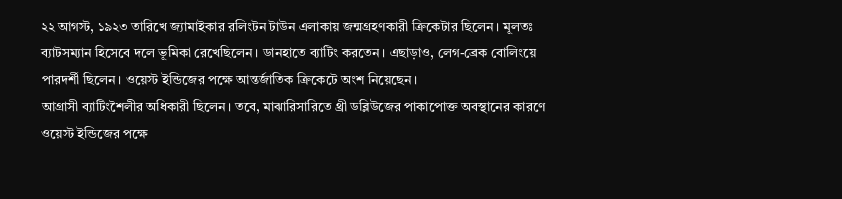২২ আগস্ট, ১৯২৩ তারিখে জ্যামাইকার রলিংটন টাউন এলাকায় জন্মগ্রহণকারী ক্রিকেটার ছিলেন। মূলতঃ ব্যাটসম্যান হিসেবে দলে ভূমিকা রেখেছিলেন। ডানহাতে ব্যাটিং করতেন। এছাড়াও, লেগ-ব্রেক বোলিংয়ে পারদর্শী ছিলেন। ওয়েস্ট ইন্ডিজের পক্ষে আন্তর্জাতিক ক্রিকেটে অংশ নিয়েছেন।
আগ্রাসী ব্যাটিংশৈলীর অধিকারী ছিলেন। তবে, মাঝারিসারিতে থ্রী ডব্লিউজের পাকাপোক্ত অবস্থানের কারণে ওয়েস্ট ইন্ডিজের পক্ষে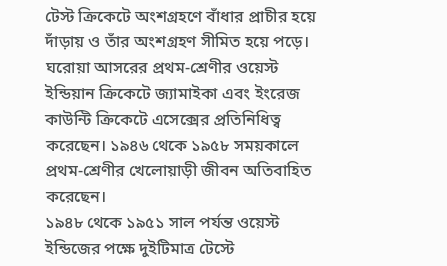টেস্ট ক্রিকেটে অংশগ্রহণে বাঁধার প্রাচীর হয়ে দাঁড়ায় ও তাঁর অংশগ্রহণ সীমিত হয়ে পড়ে। ঘরোয়া আসরের প্রথম-শ্রেণীর ওয়েস্ট ইন্ডিয়ান ক্রিকেটে জ্যামাইকা এবং ইংরেজ কাউন্টি ক্রিকেটে এসেক্সের প্রতিনিধিত্ব করেছেন। ১৯৪৬ থেকে ১৯৫৮ সময়কালে প্রথম-শ্রেণীর খেলোয়াড়ী জীবন অতিবাহিত করেছেন।
১৯৪৮ থেকে ১৯৫১ সাল পর্যন্ত ওয়েস্ট ইন্ডিজের পক্ষে দুইটিমাত্র টেস্টে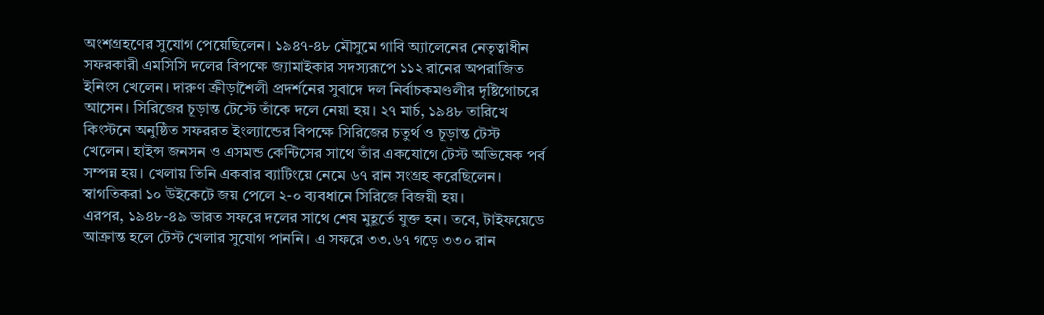অংশগ্রহণের সুযোগ পেয়েছিলেন। ১৯৪৭-৪৮ মৌসুমে গাবি অ্যালেনের নেতৃত্বাধীন সফরকারী এমসিসি দলের বিপক্ষে জ্যামাইকার সদস্যরূপে ১১২ রানের অপরাজিত ইনিংস খেলেন। দারুণ ক্রীড়াশৈলী প্রদর্শনের সুবাদে দল নির্বাচকমণ্ডলীর দৃষ্টিগোচরে আসেন। সিরিজের চূড়ান্ত টেস্টে তাঁকে দলে নেয়া হয়। ২৭ মার্চ, ১৯৪৮ তারিখে কিংস্টনে অনুষ্ঠিত সফররত ইংল্যান্ডের বিপক্ষে সিরিজের চতুর্থ ও চূড়ান্ত টেস্ট খেলেন। হাইন্স জনসন ও এসমন্ড কেন্টিসের সাথে তাঁর একযোগে টেস্ট অভিষেক পর্ব সম্পন্ন হয়। খেলায় তিনি একবার ব্যাটিংয়ে নেমে ৬৭ রান সংগ্রহ করেছিলেন। স্বাগতিকরা ১০ উইকেটে জয় পেলে ২-০ ব্যবধানে সিরিজে বিজয়ী হয়।
এরপর, ১৯৪৮-৪৯ ভারত সফরে দলের সাথে শেষ মুহূর্তে যুক্ত হন। তবে, টাইফয়েডে আক্রান্ত হলে টেস্ট খেলার সুযোগ পাননি। এ সফরে ৩৩.৬৭ গড়ে ৩৩০ রান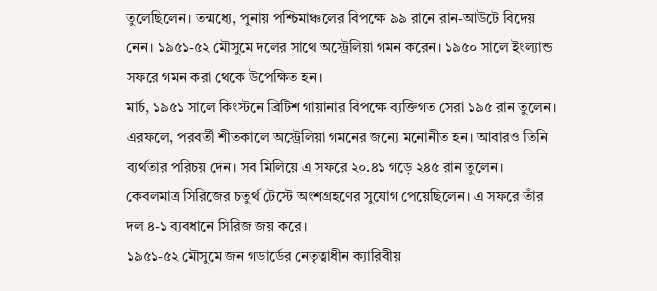তুলেছিলেন। তন্মধ্যে, পুনায় পশ্চিমাঞ্চলের বিপক্ষে ৯৯ রানে রান-আউটে বিদেয় নেন। ১৯৫১-৫২ মৌসুমে দলের সাথে অস্ট্রেলিয়া গমন করেন। ১৯৫০ সালে ইংল্যান্ড সফরে গমন করা থেকে উপেক্ষিত হন।
মার্চ, ১৯৫১ সালে কিংস্টনে ব্রিটিশ গায়ানার বিপক্ষে ব্যক্তিগত সেরা ১৯৫ রান তুলেন। এরফলে, পরবর্তী শীতকালে অস্ট্রেলিয়া গমনের জন্যে মনোনীত হন। আবারও তিনি ব্যর্থতার পরিচয় দেন। সব মিলিয়ে এ সফরে ২০.৪১ গড়ে ২৪৫ রান তুলেন। কেবলমাত্র সিরিজের চতুর্থ টেস্টে অংশগ্রহণের সুযোগ পেয়েছিলেন। এ সফরে তাঁর দল ৪-১ ব্যবধানে সিরিজ জয় করে।
১৯৫১-৫২ মৌসুমে জন গডার্ডের নেতৃত্বাধীন ক্যারিবীয়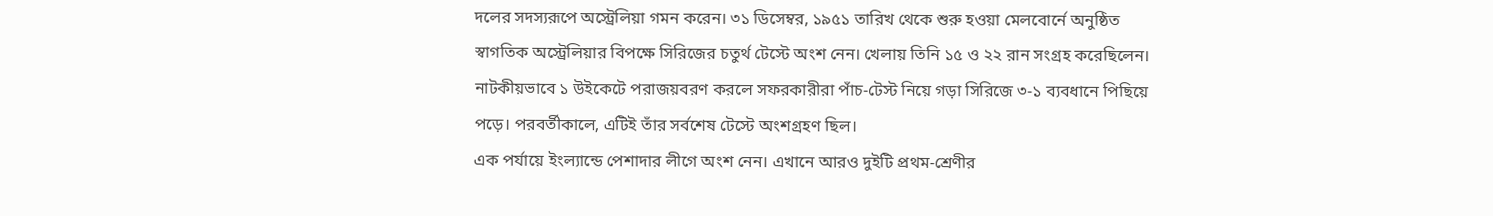দলের সদস্যরূপে অস্ট্রেলিয়া গমন করেন। ৩১ ডিসেম্বর, ১৯৫১ তারিখ থেকে শুরু হওয়া মেলবোর্নে অনুষ্ঠিত স্বাগতিক অস্ট্রেলিয়ার বিপক্ষে সিরিজের চতুর্থ টেস্টে অংশ নেন। খেলায় তিনি ১৫ ও ২২ রান সংগ্রহ করেছিলেন। নাটকীয়ভাবে ১ উইকেটে পরাজয়বরণ করলে সফরকারীরা পাঁচ-টেস্ট নিয়ে গড়া সিরিজে ৩-১ ব্যবধানে পিছিয়ে পড়ে। পরবর্তীকালে, এটিই তাঁর সর্বশেষ টেস্টে অংশগ্রহণ ছিল।
এক পর্যায়ে ইংল্যান্ডে পেশাদার লীগে অংশ নেন। এখানে আরও দুইটি প্রথম-শ্রেণীর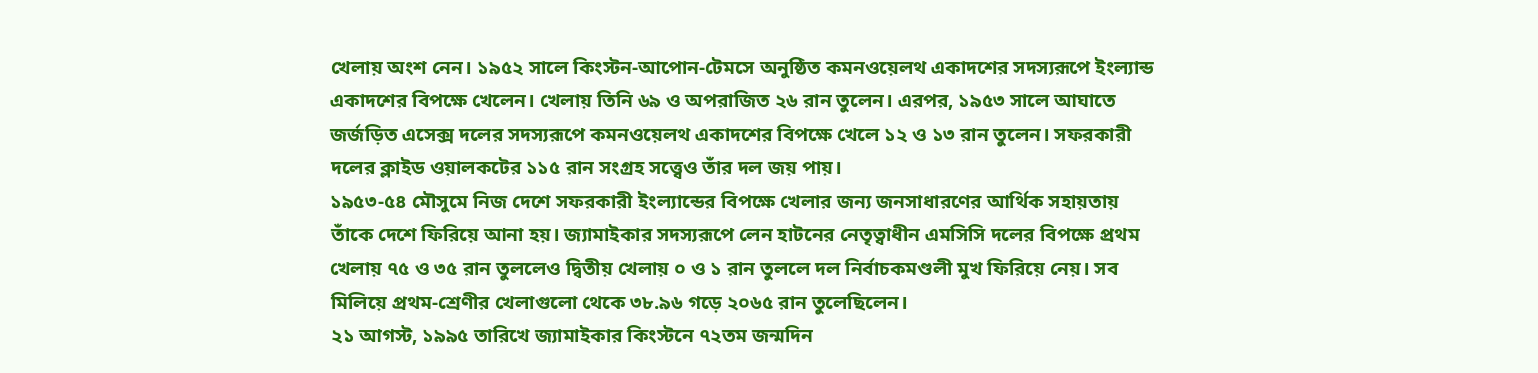খেলায় অংশ নেন। ১৯৫২ সালে কিংস্টন-আপোন-টেমসে অনুষ্ঠিত কমনওয়েলথ একাদশের সদস্যরূপে ইংল্যান্ড একাদশের বিপক্ষে খেলেন। খেলায় তিনি ৬৯ ও অপরাজিত ২৬ রান তুলেন। এরপর, ১৯৫৩ সালে আঘাতে জর্জড়িত এসেক্স দলের সদস্যরূপে কমনওয়েলথ একাদশের বিপক্ষে খেলে ১২ ও ১৩ রান তুলেন। সফরকারী দলের ক্লাইড ওয়ালকটের ১১৫ রান সংগ্রহ সত্ত্বেও তাঁর দল জয় পায়।
১৯৫৩-৫৪ মৌসুমে নিজ দেশে সফরকারী ইংল্যান্ডের বিপক্ষে খেলার জন্য জনসাধারণের আর্থিক সহায়তায় তাঁকে দেশে ফিরিয়ে আনা হয়। জ্যামাইকার সদস্যরূপে লেন হাটনের নেতৃত্বাধীন এমসিসি দলের বিপক্ষে প্রথম খেলায় ৭৫ ও ৩৫ রান তুললেও দ্বিতীয় খেলায় ০ ও ১ রান তুললে দল নির্বাচকমণ্ডলী মুখ ফিরিয়ে নেয়। সব মিলিয়ে প্রথম-শ্রেণীর খেলাগুলো থেকে ৩৮.৯৬ গড়ে ২০৬৫ রান তুলেছিলেন।
২১ আগস্ট, ১৯৯৫ তারিখে জ্যামাইকার কিংস্টনে ৭২তম জন্মদিন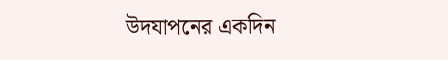উদযাপনের একদিন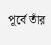পূর্বে তাঁর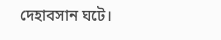দেহাবসান ঘটে।